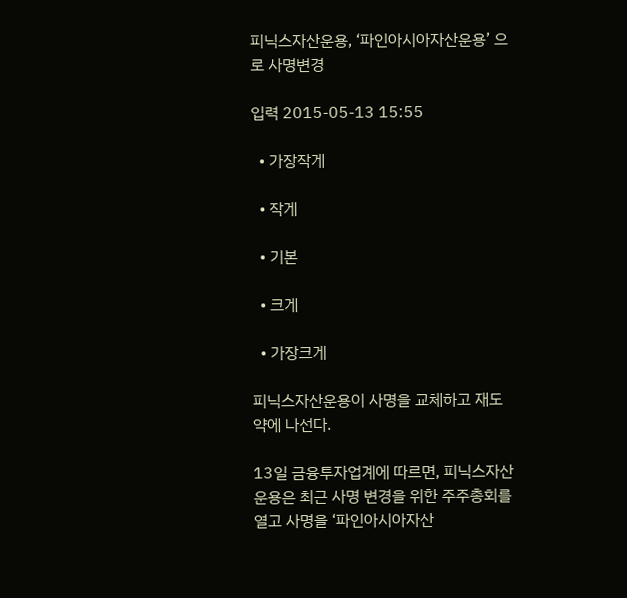피닉스자산운용, ‘파인아시아자산운용’ 으로 사명변경

입력 2015-05-13 15:55

  • 가장작게

  • 작게

  • 기본

  • 크게

  • 가장크게

피닉스자산운용이 사명을 교체하고 재도약에 나선다.

13일 금융투자업계에 따르면, 피닉스자산운용은 최근 사명 변경을 위한 주주총회를 열고 사명을 ‘파인아시아자산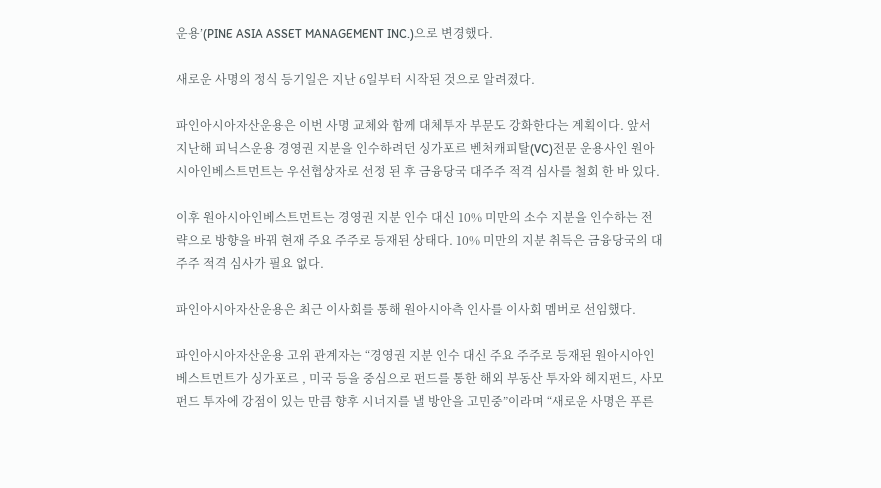운용’(PINE ASIA ASSET MANAGEMENT INC.)으로 변경했다.

새로운 사명의 정식 등기일은 지난 6일부터 시작된 것으로 알려졌다.

파인아시아자산운용은 이번 사명 교체와 함께 대체투자 부문도 강화한다는 계획이다. 앞서 지난해 피닉스운용 경영권 지분을 인수하려던 싱가포르 벤처캐피탈(VC)전문 운용사인 원아시아인베스트먼트는 우선협상자로 선정 된 후 금융당국 대주주 적격 심사를 철회 한 바 있다.

이후 원아시아인베스트먼트는 경영권 지분 인수 대신 10% 미만의 소수 지분을 인수하는 전략으로 방향을 바꿔 현재 주요 주주로 등재된 상태다. 10% 미만의 지분 취득은 금융당국의 대주주 적격 심사가 필요 없다.

파인아시아자산운용은 최근 이사회를 통해 원아시아측 인사를 이사회 멤버로 선임했다.

파인아시아자산운용 고위 관계자는 “경영권 지분 인수 대신 주요 주주로 등재된 원아시아인베스트먼트가 싱가포르 , 미국 등을 중심으로 펀드를 통한 해외 부동산 투자와 헤지펀드, 사모펀드 투자에 강점이 있는 만큼 향후 시너지를 낼 방안을 고민중”이라며 “새로운 사명은 푸른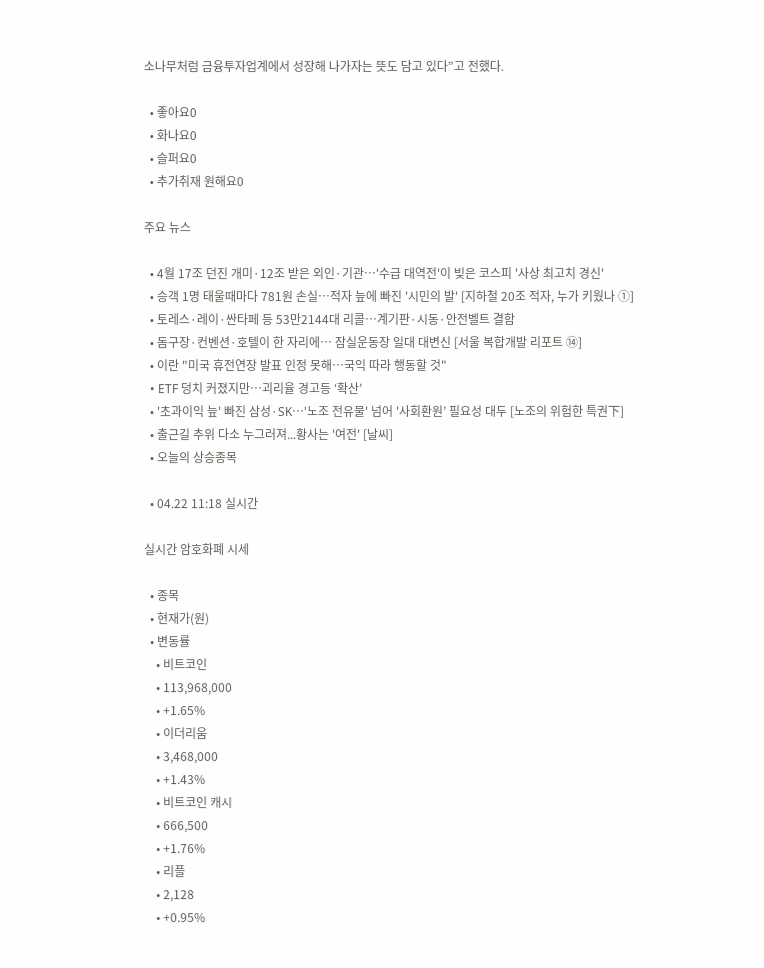소나무처럼 금융투자업계에서 성장해 나가자는 뜻도 담고 있다”고 전했다.

  • 좋아요0
  • 화나요0
  • 슬퍼요0
  • 추가취재 원해요0

주요 뉴스

  • 4월 17조 던진 개미·12조 받은 외인·기관…'수급 대역전'이 빚은 코스피 '사상 최고치 경신'
  • 승객 1명 태울때마다 781원 손실…적자 늪에 빠진 '시민의 발' [지하철 20조 적자, 누가 키웠나 ①]
  • 토레스·레이·싼타페 등 53만2144대 리콜…계기판·시동·안전벨트 결함
  • 돔구장·컨벤션·호텔이 한 자리에… 잠실운동장 일대 대변신 [서울 복합개발 리포트 ⑭]
  • 이란 "미국 휴전연장 발표 인정 못해⋯국익 따라 행동할 것"
  • ETF 덩치 커졌지만…괴리율 경고등 ‘확산’
  • '초과이익 늪' 빠진 삼성·SK⋯'노조 전유물' 넘어 '사회환원’ 필요성 대두 [노조의 위험한 특권下]
  • 출근길 추위 다소 누그러져...황사는 '여전' [날씨]
  • 오늘의 상승종목

  • 04.22 11:18 실시간

실시간 암호화폐 시세

  • 종목
  • 현재가(원)
  • 변동률
    • 비트코인
    • 113,968,000
    • +1.65%
    • 이더리움
    • 3,468,000
    • +1.43%
    • 비트코인 캐시
    • 666,500
    • +1.76%
    • 리플
    • 2,128
    • +0.95%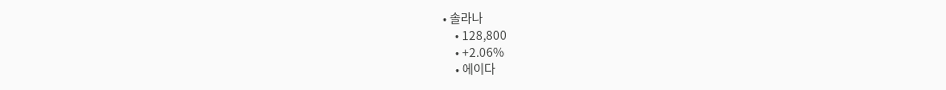• 솔라나
    • 128,800
    • +2.06%
    • 에이다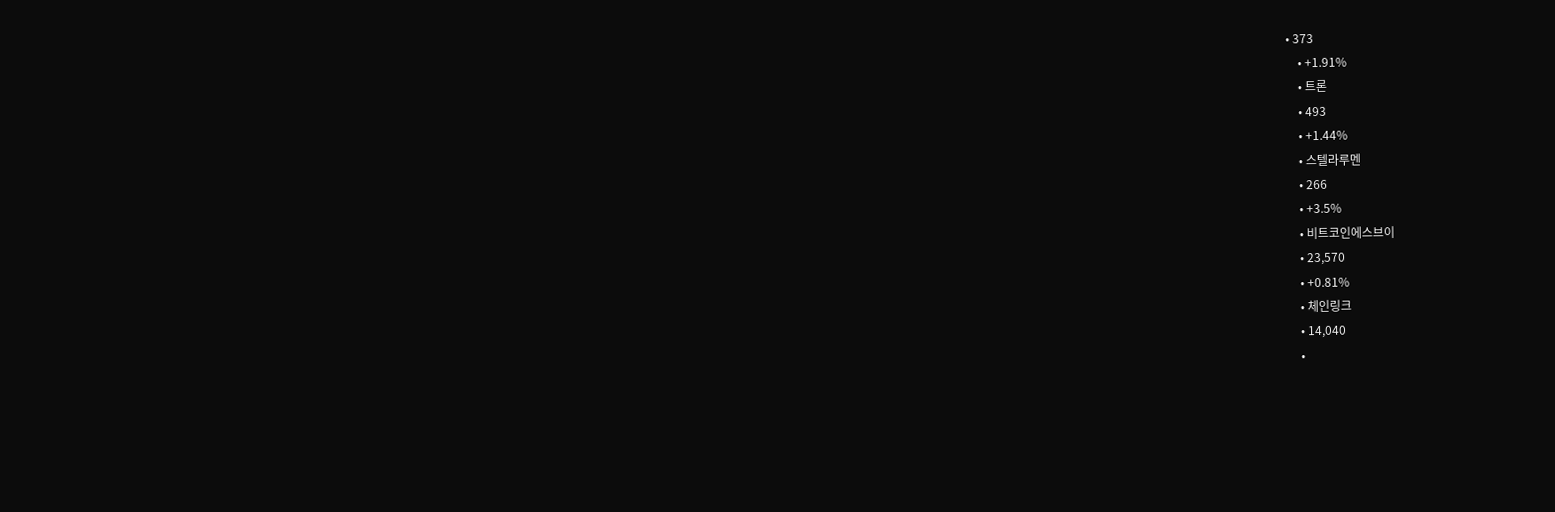• 373
    • +1.91%
    • 트론
    • 493
    • +1.44%
    • 스텔라루멘
    • 266
    • +3.5%
    • 비트코인에스브이
    • 23,570
    • +0.81%
    • 체인링크
    • 14,040
    •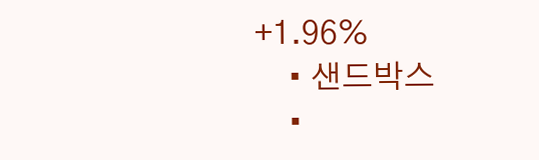+1.96%
    • 샌드박스
    •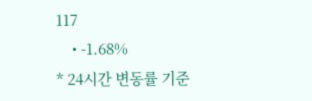117
    • -1.68%
* 24시간 변동률 기준